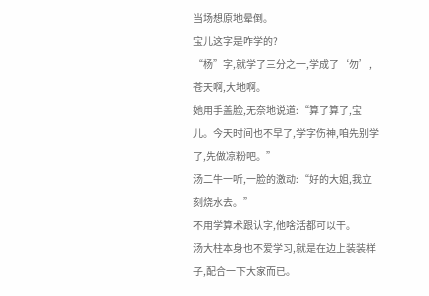当场想原地晕倒。
宝儿这字是咋学的?
“杨”字,就学了三分之一,学成了‘勿’,苍天啊,大地啊。
她用手盖脸,无奈地说道:“算了算了,宝儿。今天时间也不早了,学字伤神,咱先别学了,先做凉粉吧。”
汤二牛一听,一脸的激动:“好的大姐,我立刻烧水去。”
不用学算术跟认字,他啥活都可以干。
汤大柱本身也不爱学习,就是在边上装装样子,配合一下大家而已。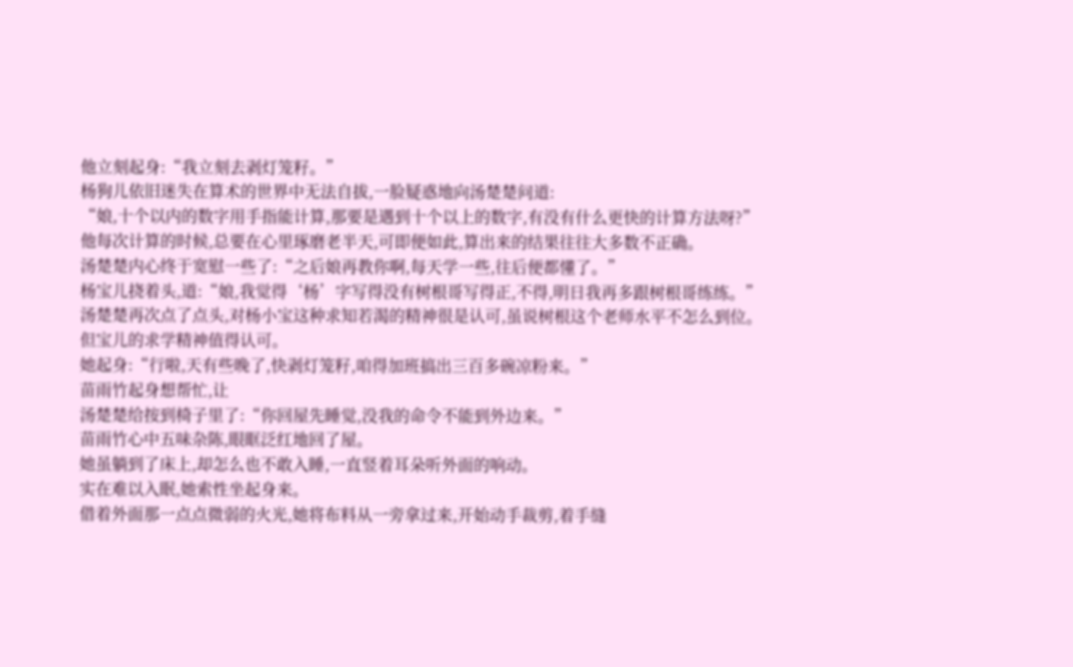他立刻起身:“我立刻去剥灯笼籽。”
杨狗儿依旧迷失在算术的世界中无法自拔,一脸疑惑地向汤楚楚问道:
“娘,十个以内的数字用手指能计算,那要是遇到十个以上的数字,有没有什么更快的计算方法呀?”
他每次计算的时候,总要在心里琢磨老半天,可即便如此,算出来的结果往往大多数不正确。
汤楚楚内心终于宽慰一些了:“之后娘再教你啊,每天学一些,往后便都懂了。”
杨宝儿挠着头,道:“娘,我觉得‘杨’字写得没有树根哥写得正,不得,明日我再多跟树根哥练练。”
汤楚楚再次点了点头,对杨小宝这种求知若渴的精神很是认可,虽说树根这个老师水平不怎么到位。
但宝儿的求学精神值得认可。
她起身:“行啦,天有些晚了,快剥灯笼籽,咱得加班搞出三百多碗凉粉来。”
苗雨竹起身想帮忙,让
汤楚楚给按到椅子里了:“你回屋先睡觉,没我的命令不能到外边来。”
苗雨竹心中五味杂陈,眼眶泛红地回了屋。
她虽躺到了床上,却怎么也不敢入睡,一直竖着耳朵听外面的响动。
实在难以入眠,她索性坐起身来。
借着外面那一点点微弱的火光,她将布料从一旁拿过来,开始动手裁剪,着手缝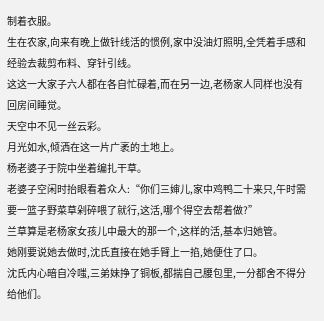制着衣服。
生在农家,向来有晚上做针线活的惯例,家中没油灯照明,全凭着手感和经验去裁剪布料、穿针引线。
这这一大家子六人都在各自忙碌着,而在另一边,老杨家人同样也没有回房间睡觉。
天空中不见一丝云彩。
月光如水,倾洒在这一片广袤的土地上。
杨老婆子于院中坐着编扎干草。
老婆子空闲时抬眼看着众人:“你们三婶儿,家中鸡鸭二十来只,午时需要一篮子野菜草剁碎喂了就行,这活,哪个得空去帮着做?”
兰草算是老杨家女孩儿中最大的那一个,这样的活,基本归她管。
她刚要说她去做时,沈氏直接在她手臂上一掐,她便住了口。
沈氏内心暗自冷嗤,三弟妹挣了铜板,都揣自己腰包里,一分都舍不得分给他们。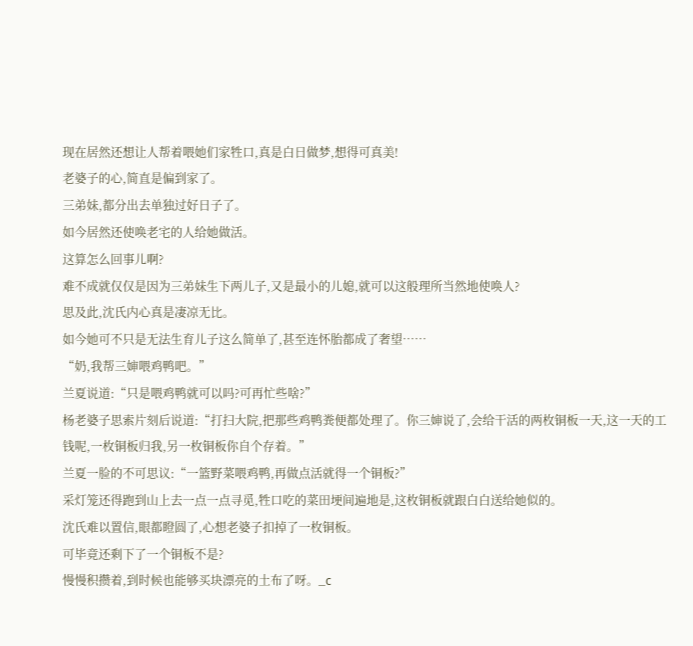现在居然还想让人帮着喂她们家牲口,真是白日做梦,想得可真美!
老婆子的心,简直是偏到家了。
三弟妹,都分出去单独过好日子了。
如今居然还使唤老宅的人给她做活。
这算怎么回事儿啊?
难不成就仅仅是因为三弟妹生下两儿子,又是最小的儿媳,就可以这般理所当然地使唤人?
思及此,沈氏内心真是凄凉无比。
如今她可不只是无法生育儿子这么简单了,甚至连怀胎都成了奢望……
“奶,我帮三婶喂鸡鸭吧。”
兰夏说道:“只是喂鸡鸭就可以吗?可再忙些啥?”
杨老婆子思索片刻后说道:“打扫大院,把那些鸡鸭粪便都处理了。你三婶说了,会给干活的两枚铜板一天,这一天的工钱呢,一枚铜板归我,另一枚铜板你自个存着。”
兰夏一脸的不可思议:“一篮野菜喂鸡鸭,再做点活就得一个铜板?”
采灯笼还得跑到山上去一点一点寻觅,牲口吃的菜田埂间遍地是,这枚铜板就跟白白送给她似的。
沈氏难以置信,眼都瞪圆了,心想老婆子扣掉了一枚铜板。
可毕竟还剩下了一个铜板不是?
慢慢积攒着,到时候也能够买块漂亮的土布了呀。_c